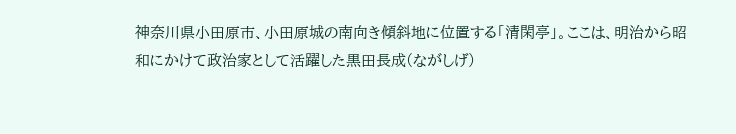神奈川県小田原市、小田原城の南向き傾斜地に位置する「清閑亭」。ここは、明治から昭和にかけて政治家として活躍した黒田長成(ながしげ)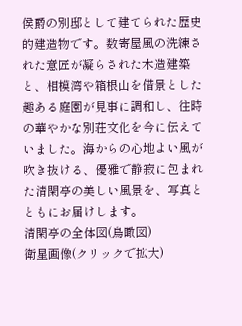侯爵の別邸として建てられた歴史的建造物です。数寄屋風の洗練された意匠が凝らされた木造建築と、相模湾や箱根山を借景とした趣ある庭園が見事に調和し、往時の華やかな別荘文化を今に伝えていました。海からの心地よい風が吹き抜ける、優雅で静寂に包まれた清閑亭の美しい風景を、写真とともにお届けします。
清閑亭の全体図(鳥瞰図)
衛星画像(クリックで拡大)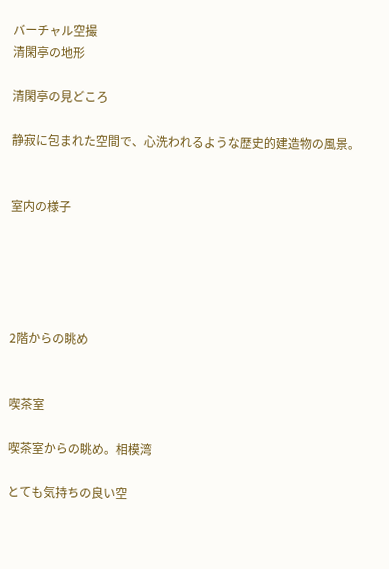バーチャル空撮
清閑亭の地形

清閑亭の見どころ

静寂に包まれた空間で、心洗われるような歴史的建造物の風景。


室内の様子





2階からの眺め


喫茶室

喫茶室からの眺め。相模湾

とても気持ちの良い空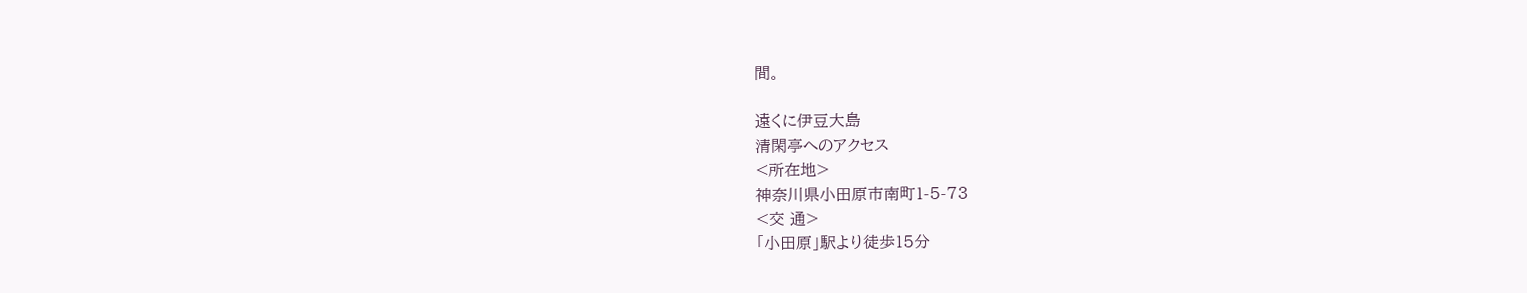間。

遠くに伊豆大島
清閑亭へのアクセス
<所在地>
神奈川県小田原市南町1-5-73
<交 通>
「小田原」駅より徒歩15分